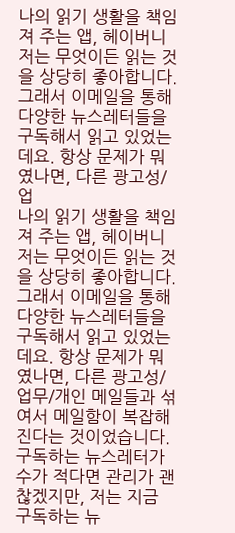나의 읽기 생활을 책임져 주는 앱, 헤이버니 저는 무엇이든 읽는 것을 상당히 좋아합니다. 그래서 이메일을 통해 다양한 뉴스레터들을 구독해서 읽고 있었는데요. 항상 문제가 뭐였나면, 다른 광고성/업
나의 읽기 생활을 책임져 주는 앱, 헤이버니 저는 무엇이든 읽는 것을 상당히 좋아합니다. 그래서 이메일을 통해 다양한 뉴스레터들을 구독해서 읽고 있었는데요. 항상 문제가 뭐였나면, 다른 광고성/업무/개인 메일들과 섞여서 메일함이 복잡해진다는 것이었습니다. 구독하는 뉴스레터가 수가 적다면 관리가 괜찮겠지만, 저는 지금 구독하는 뉴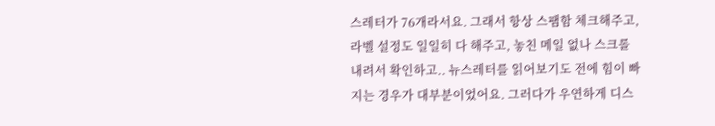스레터가 76개라서요. 그래서 항상 스팸함 체크해주고, 라벨 설정도 일일히 다 해주고, 놓친 메일 없나 스크롤 내려서 확인하고.. 뉴스레터를 읽어보기도 전에 힘이 빠지는 경우가 대부분이었어요. 그러다가 우연하게 디스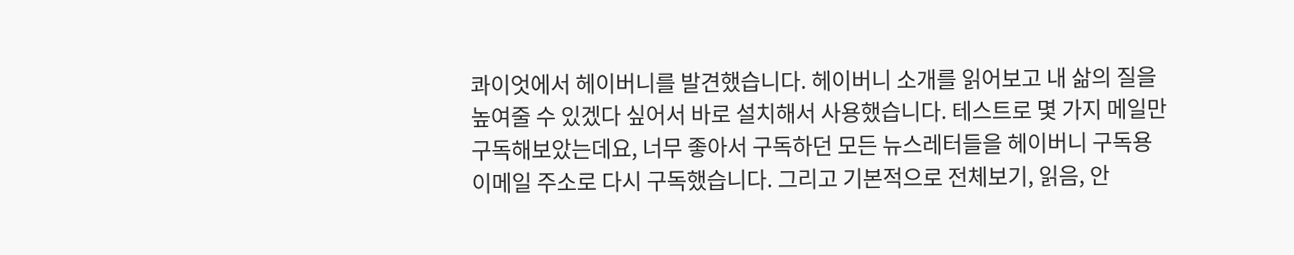콰이엇에서 헤이버니를 발견했습니다. 헤이버니 소개를 읽어보고 내 삶의 질을 높여줄 수 있겠다 싶어서 바로 설치해서 사용했습니다. 테스트로 몇 가지 메일만 구독해보았는데요, 너무 좋아서 구독하던 모든 뉴스레터들을 헤이버니 구독용 이메일 주소로 다시 구독했습니다. 그리고 기본적으로 전체보기, 읽음, 안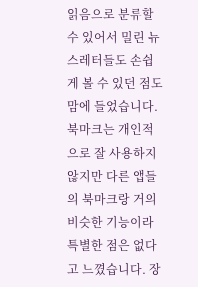읽음으로 분류할 수 있어서 밀린 뉴스레터들도 손쉽게 볼 수 있던 점도 맘에 들었습니다. 북마크는 개인적으로 잘 사용하지 않지만 다른 앱들의 북마크랑 거의 비슷한 기능이라 특별한 점은 없다고 느꼈습니다. 장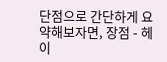단점으로 간단하게 요약해보자면, 장점 - 헤이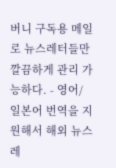버니 구독용 메일로 뉴스레터들만 깔끔하게 관리 가능하다. - 영어/일본어 번역을 지원해서 해외 뉴스레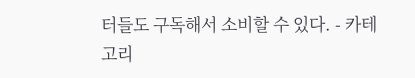터들도 구독해서 소비할 수 있다. - 카테고리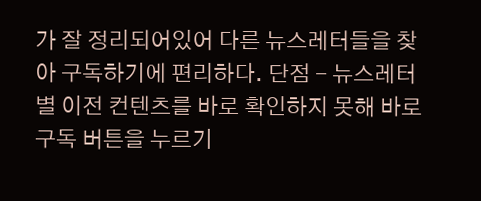가 잘 정리되어있어 다른 뉴스레터들을 찾아 구독하기에 편리하다. 단점 - 뉴스레터 별 이전 컨텐츠를 바로 확인하지 못해 바로 구독 버튼을 누르기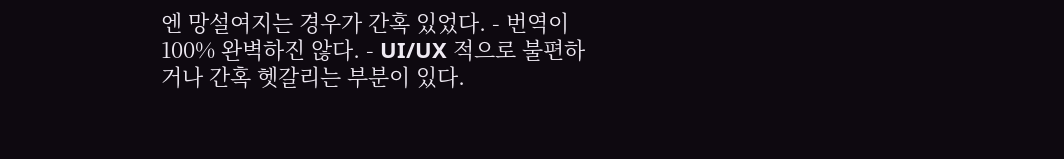엔 망설여지는 경우가 간혹 있었다. - 번역이 100% 완벽하진 않다. - UI/UX 적으로 불편하거나 간혹 헷갈리는 부분이 있다.